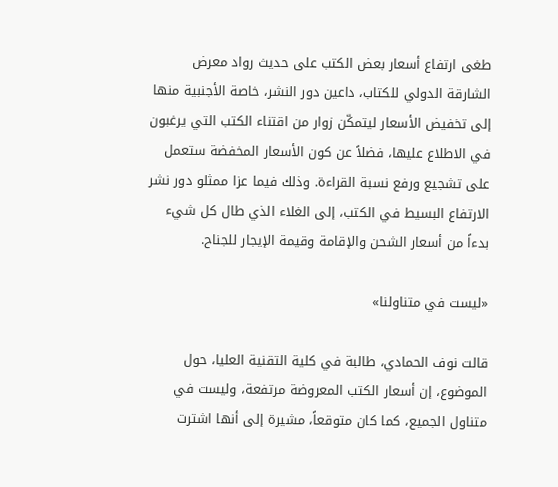طغى ارتفاع أسعار بعض الكتب على حديث رواد معرض الشارقة الدولي للكتاب، داعين دور النشر، خاصة الأجنبية منها إلى تخفيض الأسعار ليتمكّن زوار من اقتناء الكتب التي يرغبون في الاطلاع عليها، فضلاً عن كون الأسعار المخفضة ستعمل على تشجيع ورفع نسبة القراءة. وذلك فيما عزا ممثلو دور نشر الارتفاع البسيط في الكتب، إلى الغلاء الذي طال كل شيء بدءاً من أسعار الشحن والإقامة وقيمة الإيجار للجناح.

«ليست في متناولنا»

قالت نوف الحمادي، طالبة في كلية التقنية العليا، حول الموضوع، إن أسعار الكتب المعروضة مرتفعة، وليست في متناول الجميع، كما كان متوقعاً، مشيرة إلى أنها اشترت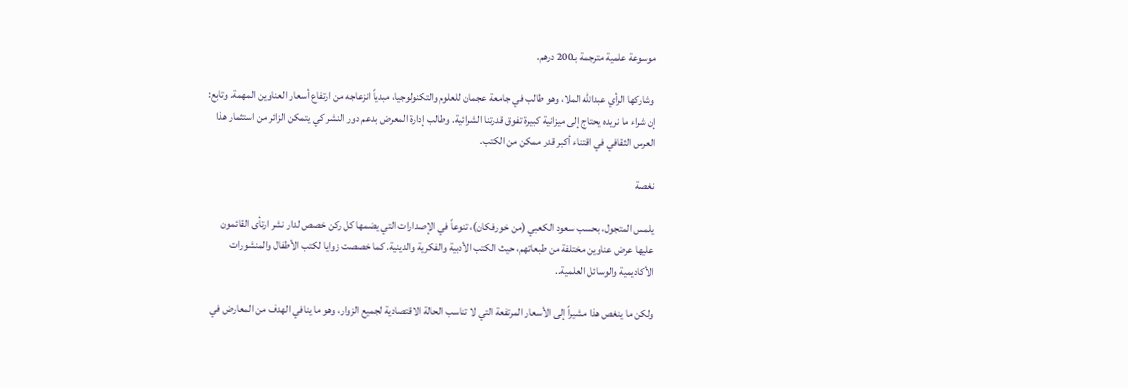موسوعة علمية مترجمة بـ200 درهم.

 وشاركها الرأي عبدالله الملا، وهو طالب في جامعة عجمان للعلوم والتكنولوجيا، مبدياً انزعاجه من ارتفاع أسعار العناوين المهمة. وتابع: إن شراء ما نريده يحتاج إلى ميزانية كبيرة تفوق قدرتنا الشرائية. وطالب إدارة المعرض بدعم دور النشر كي يتمكن الزائر من استثمار هذا العرس الثقافي في اقتناء أكبر قدر ممكن من الكتب.

نغصة

يلمس المتجول، بحسب سعود الكعبي (من خورفكان)، تنوعاً في الإصدارات التي يضمها كل ركن خصص لدار نشر ارتأى القائمون عليها عرض عناوين مختلفة من طبعاتهم، حيث الكتب الأدبية والفكرية والدينية. كما خصصت زوايا لكتب الأطفال والمنشورات الأكاديمية والوسائل العلمية..

ولكن ما ينغص هذا مشيراً إلى الأسعار المرتفعة التي لا تناسب الحالة الاقتصادية لجميع الزوار، وهو ما ينافي الهدف من المعارض في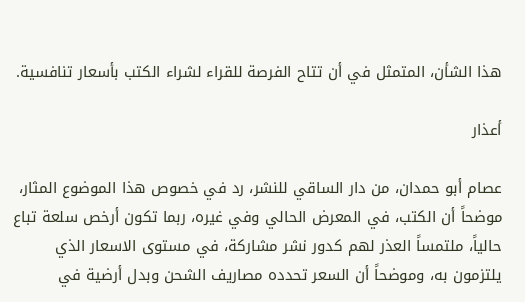هذا الشأن، المتمثل في أن تتاح الفرصة للقراء لشراء الكتب بأسعار تنافسية.

أعذار

عصام أبو حمدان، من دار الساقي للنشر، رد في خصوص هذا الموضوع المثار، موضحاً أن الكتب، في المعرض الحالي وفي غيره، ربما تكون أرخص سلعة تباع حالياً، ملتمساً العذر لهم كدور نشر مشاركة، في مستوى الاسعار الذي يلتزمون به، وموضحاً أن السعر تحدده مصاريف الشحن وبدل أرضية في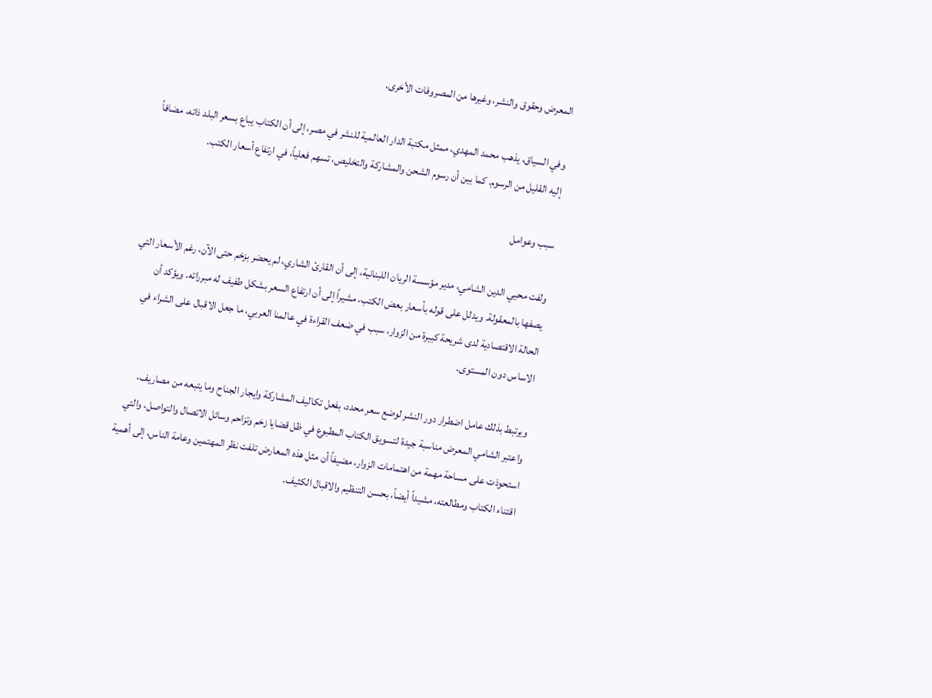المعرض وحقوق والنشر، وغيرها من المصروفات الأخرى.

وفي السياق، يذهب محمد المهدي، ممثل مكتبة الدار العالمية للنشر في مصر، إلى أن الكتاب يباع بسعر البلد ذاته، مضافاً إليه القليل من الرسوم. كما بين أن رسوم الشحن والمشاركة والتخليص، تسهم فعلياً، في ارتفاع أسعار الكتب.

سبب وعوامل

ولفت محيي الدين الشامي، مدير مؤسسة الريان اللبنانية، إلى أن القارئ الشاري، لم يحضر بزخم حتى الآن، رغم الأسعار التي يصفها بالمعقولة. ويدلل على قوله بأسعار بعض الكتب، مشيراً إلى أن ارتفاع السعر بشكل طفيف له مبرراته. ويؤكد أن الحالة الاقتصادية لدى شريحة كبيرة من الزوار، سبب في ضعف القراءة في عالمنا العربي، ما جعل الاقبال على الشراء في الاساس دون المستوى.

ويرتبط بذلك عامل اضطرار دور النشر لوضع سعر محدد، بفعل تكاليف المشاركة وايجار الجناح وما يتبعه من مصاريف، واعتبر الشامي المعرض مناسبة جيدة لتسويق الكتاب المطبوع في ظل قضايا زخم وتزاحم وسائل الاتصال والتواصل، والتي استحوذت على مساحة مهمة من اهتمامات الزوار، مضيفاً أن مثل هذه المعارض تلفت نظر المهتمين وعامة الناس، إلى أهمية اقتناء الكتاب ومطالعته، مشيداً أيضاً، بحسن التنظيم والاقبال الكثيف.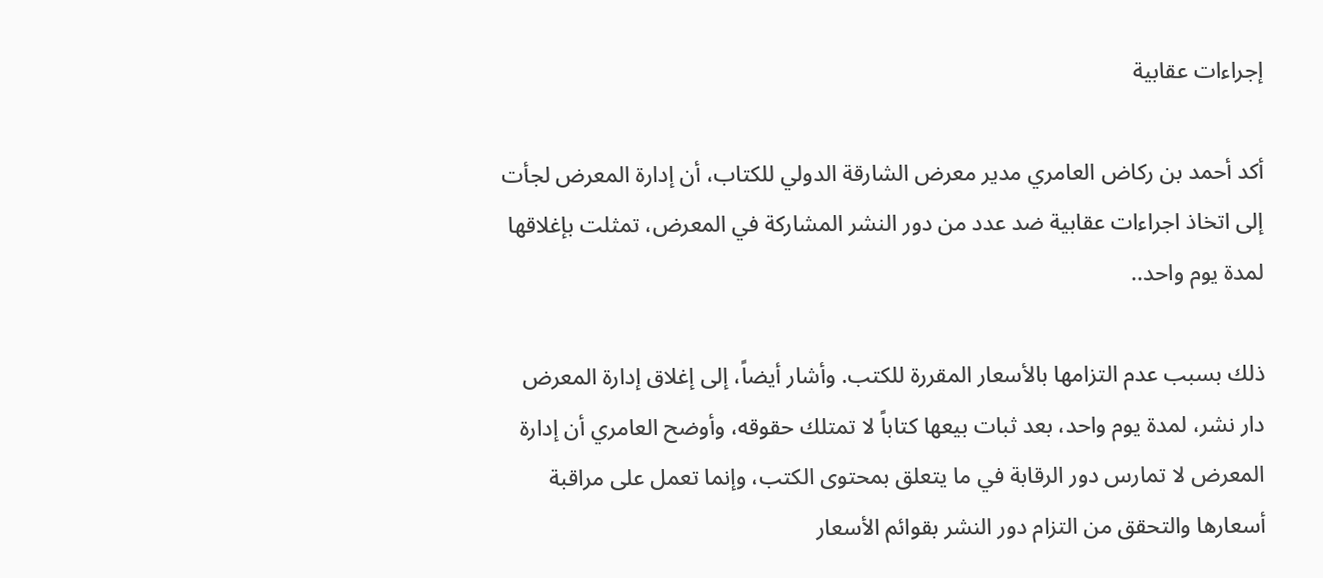إجراءات عقابية

أكد أحمد بن ركاض العامري مدير معرض الشارقة الدولي للكتاب، أن إدارة المعرض لجأت إلى اتخاذ اجراءات عقابية ضد عدد من دور النشر المشاركة في المعرض، تمثلت بإغلاقها لمدة يوم واحد..

ذلك بسبب عدم التزامها بالأسعار المقررة للكتب. وأشار أيضاً، إلى إغلاق إدارة المعرض دار نشر، لمدة يوم واحد، بعد ثبات بيعها كتاباً لا تمتلك حقوقه، وأوضح العامري أن إدارة المعرض لا تمارس دور الرقابة في ما يتعلق بمحتوى الكتب، وإنما تعمل على مراقبة أسعارها والتحقق من التزام دور النشر بقوائم الأسعار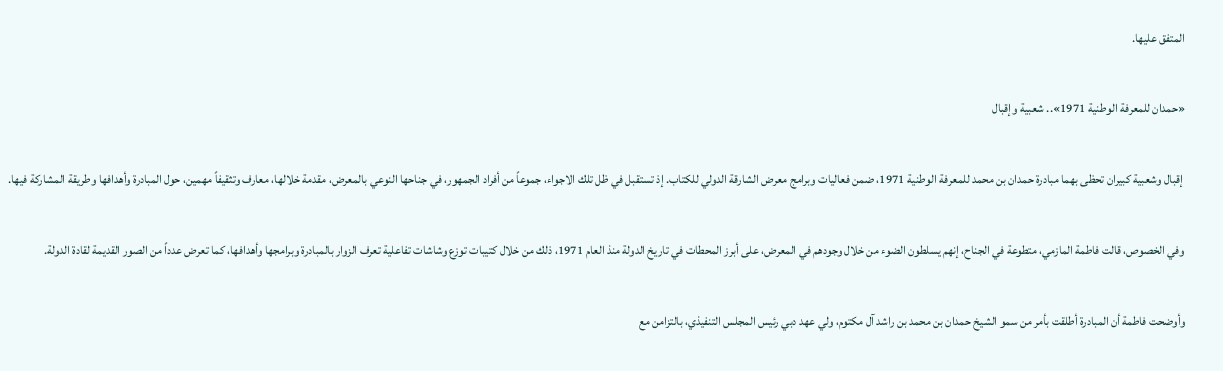المتفق عليها.

«حمدان للمعرفة الوطنية 1971».. شعبية وإقبال

 إقبال وشعبية كبيران تحظى بهما مبادرة حمدان بن محمد للمعرفة الوطنية 1971، ضمن فعاليات وبرامج معرض الشارقة الدولي للكتاب. إذ تستقبل في ظل تلك الاجواء، جموعاً من أفراد الجمهور، في جناحها النوعي بالمعرض، مقدمة خلالها، معارف وتثقيفاً مهمين، حول المبادرة وأهدافها وطريقة المشاركة فيها.

وفي الخصوص، قالت فاطمة المازمي، متطوعة في الجناح، إنهم يسلطون الضوء من خلال وجودهم في المعرض، على أبرز المحطات في تاريخ الدولة منذ العام 1971، ذلك من خلال كتيبات توزع وشاشات تفاعلية تعرف الزوار بالمبادرة وبرامجها وأهدافها، كما تعرض عدداً من الصور القديمة لقادة الدولة.

وأوضحت فاطمة أن المبادرة أطلقت بأمر من سمو الشيخ حمدان بن محمد بن راشد آل مكتوم، ولي عهد دبي رئيس المجلس التنفيذي، بالتزامن مع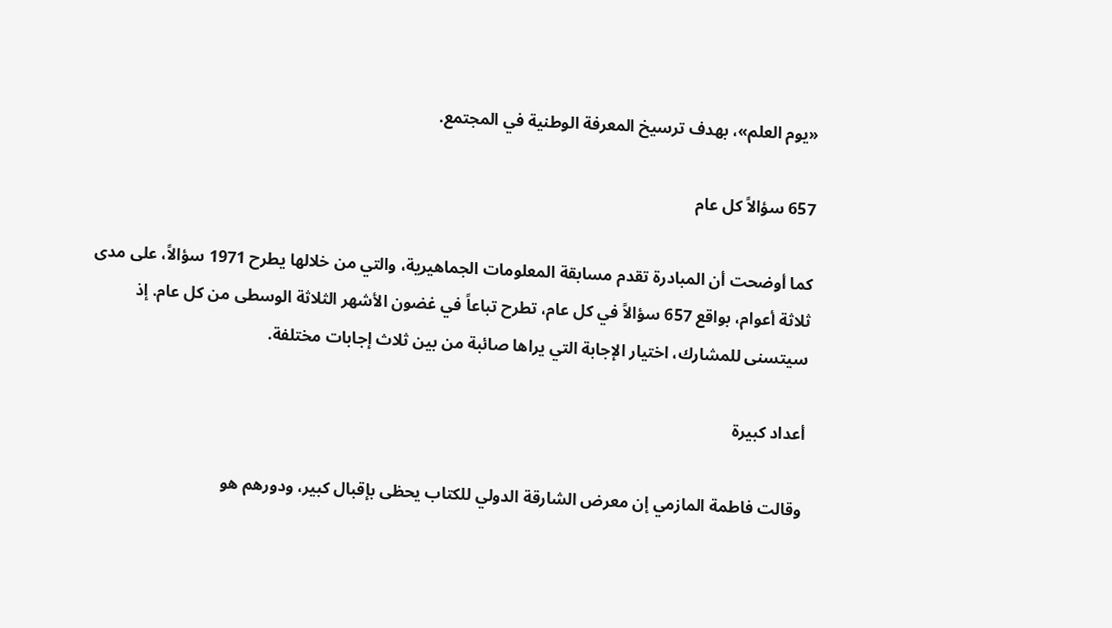«يوم العلم»، بهدف ترسيخ المعرفة الوطنية في المجتمع.

657 سؤالاً كل عام

كما أوضحت أن المبادرة تقدم مسابقة المعلومات الجماهيرية، والتي من خلالها يطرح 1971 سؤالاً، على مدى ثلاثة أعوام، بواقع 657 سؤالاً في كل عام، تطرح تباعاً في غضون الأشهر الثلاثة الوسطى من كل عام. إذ سيتسنى للمشارك، اختيار الإجابة التي يراها صائبة من بين ثلاث إجابات مختلفة.

أعداد كبيرة

وقالت فاطمة المازمي إن معرض الشارقة الدولي للكتاب يحظى بإقبال كبير، ودورهم هو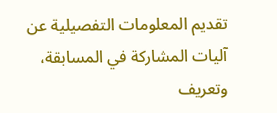تقديم المعلومات التفصيلية عن آليات المشاركة في المسابقة، وتعريف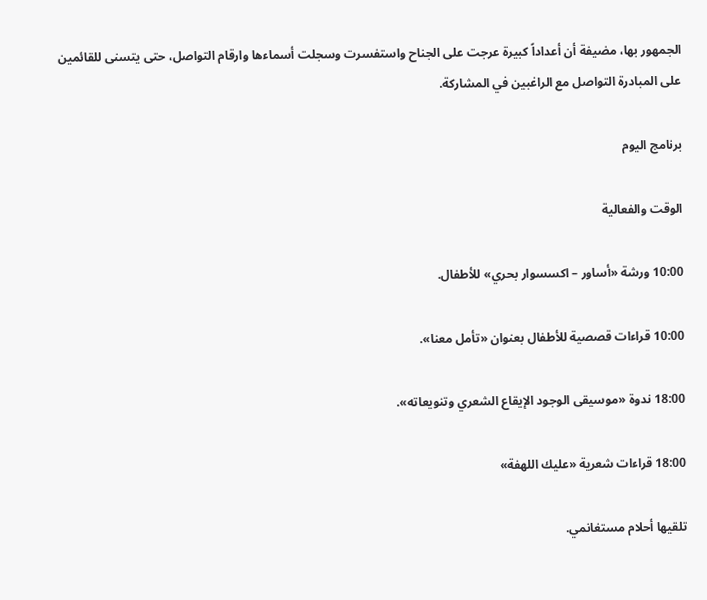الجمهور بها، مضيفة أن أعداداً كبيرة عرجت على الجناح واستفسرت وسجلت أسماءها وارقام التواصل، حتى يتسنى للقائمين على المبادرة التواصل مع الراغبين في المشاركة.

برنامج اليوم

الوقت والفعالية

10:00 ورشة «أساور – اكسسوار بحري» للأطفال.

10:00 قراءات قصصية للأطفال بعنوان «تأمل معنا».

18:00 ندوة «موسيقى الوجود الإيقاع الشعري وتنويعاته».

18:00 قراءات شعرية «عليك اللهفة»

تلقيها أحلام مستغانمي.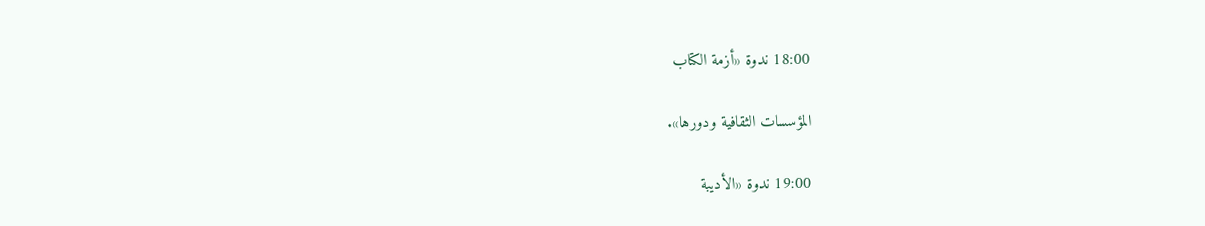18:00 ندوة «أزمة الكتاب

المؤسسات الثقافية ودورها».

19:00 ندوة «الأديبة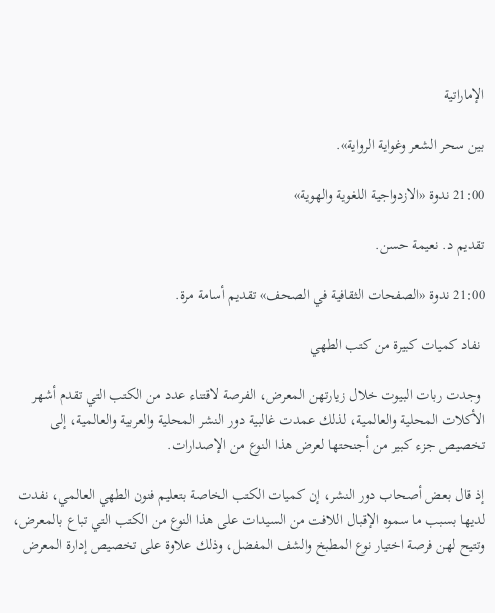الإماراتية

بين سحر الشعر وغواية الرواية».

21:00 ندوة «الازدواجية اللغوية والهوية»

تقديم د. نعيمة حسن.

21:00 ندوة «الصفحات الثقافية في الصحف» تقديم أسامة مرة.

 نفاد كميات كبيرة من كتب الطهي

 وجدت ربات البيوت خلال زيارتهن المعرض، الفرصة لاقتناء عدد من الكتب التي تقدم أشهر الأكلات المحلية والعالمية، لذلك عمدت غالبية دور النشر المحلية والعربية والعالمية، إلى تخصيص جزء كبير من أجنحتها لعرض هذا النوع من الإصدارات.

إذ قال بعض أصحاب دور النشر، إن كميات الكتب الخاصة بتعليم فنون الطهي العالمي، نفدت لديها بسبب ما سموه الإقبال اللافت من السيدات على هذا النوع من الكتب التي تباع بالمعرض، وتتيح لهن فرصة اختيار نوع المطبخ والشف المفضل، وذلك علاوة على تخصيص إدارة المعرض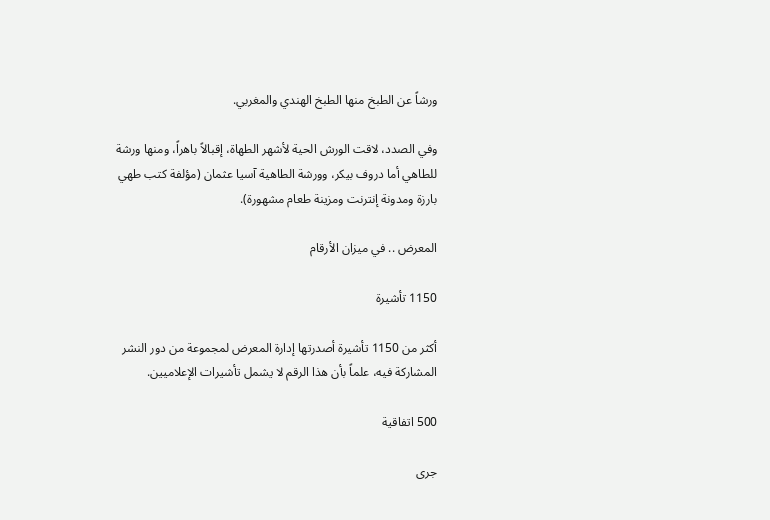ورشاً عن الطبخ منها الطبخ الهندي والمغربي.

وفي الصدد، لاقت الورش الحية لأشهر الطهاة، إقبالاً باهراً، ومنها ورشة للطاهي أما دروف بيكر، وورشة الطاهية آسيا عثمان (مؤلفة كتب طهي بارزة ومدونة إنترنت ومزينة طعام مشهورة).

المعرض .. في ميزان الأرقام

1150 تأشيرة

أكثر من 1150 تأشيرة أصدرتها إدارة المعرض لمجموعة من دور النشر المشاركة فيه، علماً بأن هذا الرقم لا يشمل تأشيرات الإعلاميين.

500 اتفاقية

جرى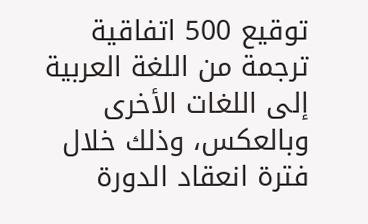توقيع 500 اتفاقية ترجمة من اللغة العربية إلى اللغات الأخرى وبالعكس، وذلك خلال فترة انعقاد الدورة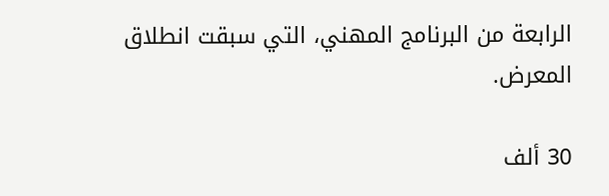الرابعة من البرنامج المهني، التي سبقت انطلاق المعرض.

30 ألف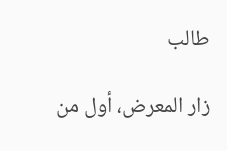طالب

زار المعرض، أول من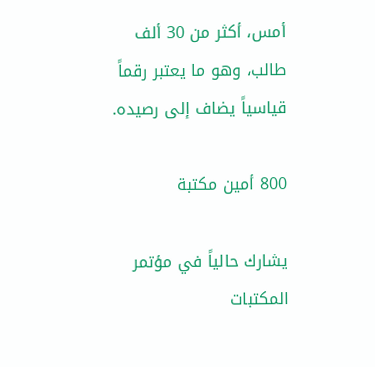أمس، أكثر من 30 ألف طالب، وهو ما يعتبر رقماً قياسياً يضاف إلى رصيده.

800 أمين مكتبة

يشارك حالياً في مؤتمر المكتبات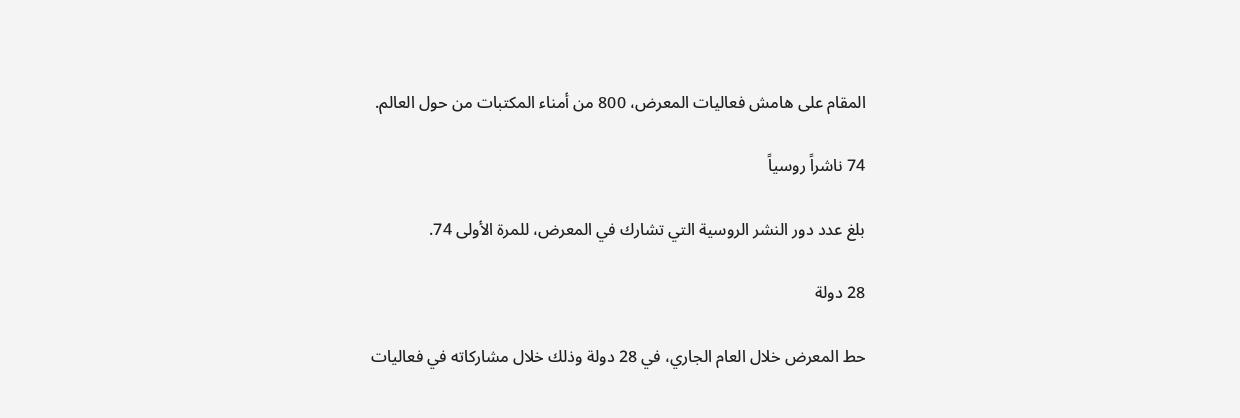المقام على هامش فعاليات المعرض، 800 من أمناء المكتبات من حول العالم.

74 ناشراً روسياً

بلغ عدد دور النشر الروسية التي تشارك في المعرض، للمرة الأولى 74.

28 دولة

حط المعرض خلال العام الجاري، في 28 دولة وذلك خلال مشاركاته في فعاليات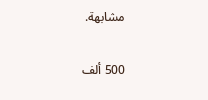مشابهة.

500 ألف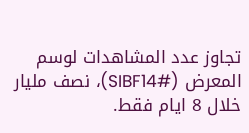تجاوز عدد المشاهدات لوسم المعرض (#SIBF14)، نصف مليار خلال 8 ايام فقط.